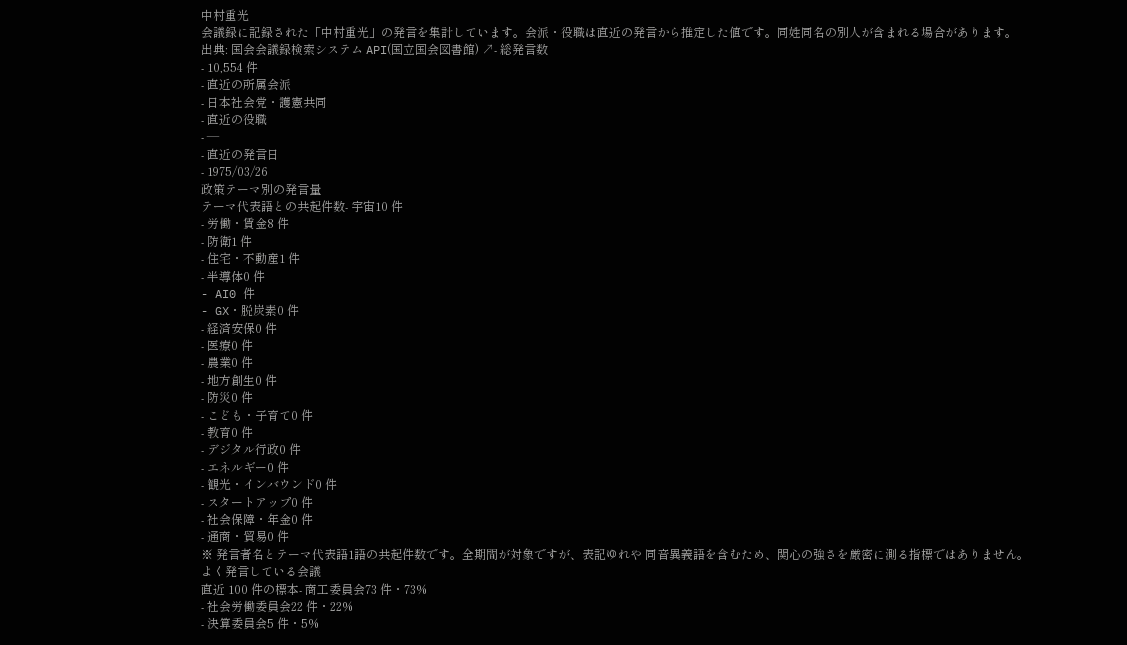中村重光
会議録に記録された「中村重光」の発言を集計しています。会派・役職は直近の発言から推定した値です。同姓同名の別人が含まれる場合があります。
出典: 国会会議録検索システム API(国立国会図書館) ↗- 総発言数
- 10,554 件
- 直近の所属会派
- 日本社会党・護憲共同
- 直近の役職
- —
- 直近の発言日
- 1975/03/26
政策テーマ別の発言量
テーマ代表語との共起件数- 宇宙10 件
- 労働・賃金8 件
- 防衛1 件
- 住宅・不動産1 件
- 半導体0 件
- AI0 件
- GX・脱炭素0 件
- 経済安保0 件
- 医療0 件
- 農業0 件
- 地方創生0 件
- 防災0 件
- こども・子育て0 件
- 教育0 件
- デジタル行政0 件
- エネルギー0 件
- 観光・インバウンド0 件
- スタートアップ0 件
- 社会保障・年金0 件
- 通商・貿易0 件
※ 発言者名とテーマ代表語1語の共起件数です。全期間が対象ですが、表記ゆれや 同音異義語を含むため、関心の強さを厳密に測る指標ではありません。
よく発言している会議
直近 100 件の標本- 商工委員会73 件・73%
- 社会労働委員会22 件・22%
- 決算委員会5 件・5%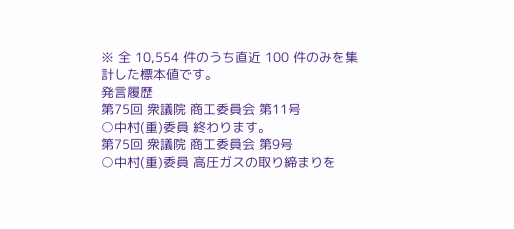※ 全 10,554 件のうち直近 100 件のみを集計した標本値です。
発言履歴
第75回 衆議院 商工委員会 第11号
○中村(重)委員 終わります。
第75回 衆議院 商工委員会 第9号
○中村(重)委員 高圧ガスの取り締まりを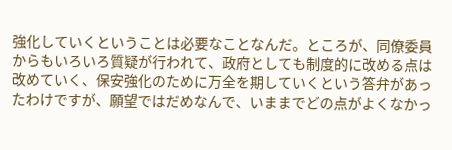強化していくということは必要なことなんだ。ところが、同僚委員からもいろいろ質疑が行われて、政府としても制度的に改める点は改めていく、保安強化のために万全を期していくという答弁があったわけですが、願望ではだめなんで、いままでどの点がよくなかっ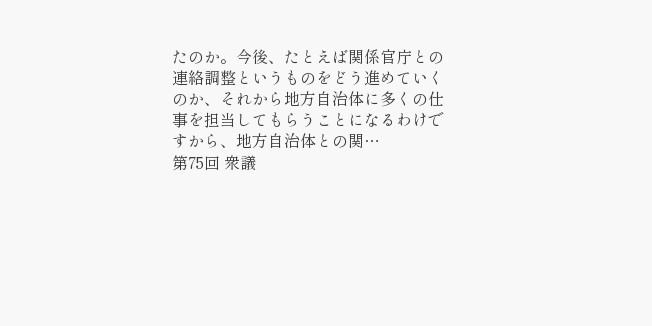たのか。今後、たとえば関係官庁との連絡調整というものをどう進めていくのか、それから地方自治体に多くの仕事を担当してもらうことになるわけですから、地方自治体との関…
第75回 衆議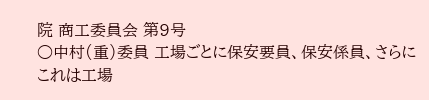院 商工委員会 第9号
○中村(重)委員 工場ごとに保安要員、保安係員、さらにこれは工場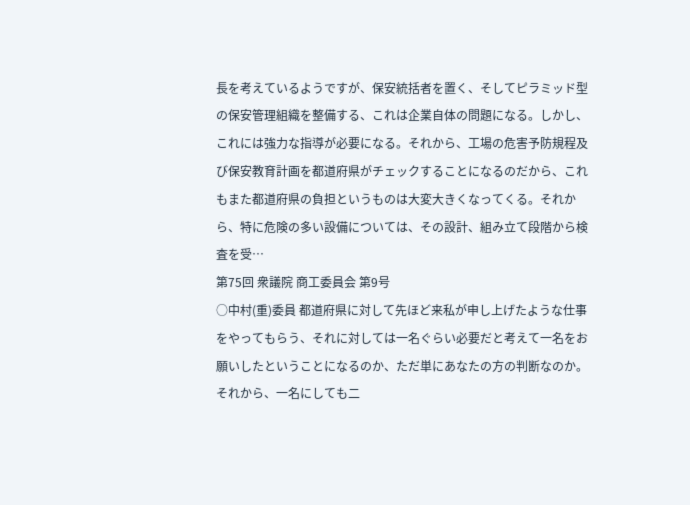長を考えているようですが、保安統括者を置く、そしてピラミッド型の保安管理組織を整備する、これは企業自体の問題になる。しかし、これには強力な指導が必要になる。それから、工場の危害予防規程及び保安教育計画を都道府県がチェックすることになるのだから、これもまた都道府県の負担というものは大変大きくなってくる。それから、特に危険の多い設備については、その設計、組み立て段階から検査を受…
第75回 衆議院 商工委員会 第9号
○中村(重)委員 都道府県に対して先ほど来私が申し上げたような仕事をやってもらう、それに対しては一名ぐらい必要だと考えて一名をお願いしたということになるのか、ただ単にあなたの方の判断なのか。 それから、一名にしても二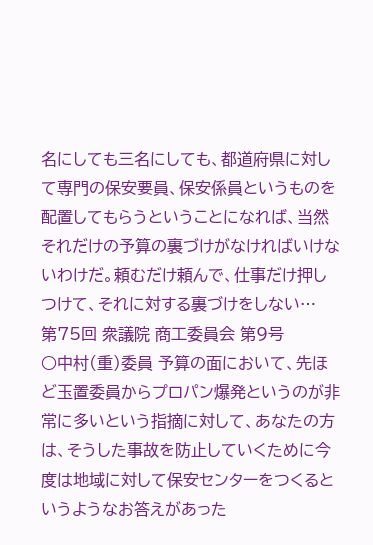名にしても三名にしても、都道府県に対して専門の保安要員、保安係員というものを配置してもらうということになれば、当然それだけの予算の裏づけがなければいけないわけだ。頼むだけ頼んで、仕事だけ押しつけて、それに対する裏づけをしない…
第75回 衆議院 商工委員会 第9号
○中村(重)委員 予算の面において、先ほど玉置委員からプロパン爆発というのが非常に多いという指摘に対して、あなたの方は、そうした事故を防止していくために今度は地域に対して保安センターをつくるというようなお答えがあった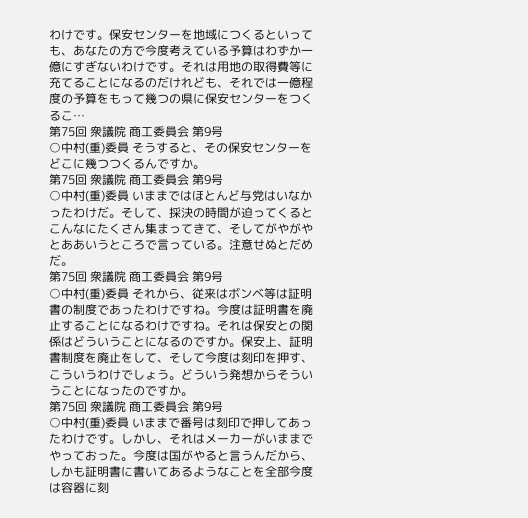わけです。保安センターを地域につくるといっても、あなたの方で今度考えている予算はわずか一億にすぎないわけです。それは用地の取得費等に充てることになるのだけれども、それでは一億程度の予算をもって幾つの県に保安センターをつくるこ…
第75回 衆議院 商工委員会 第9号
○中村(重)委員 そうすると、その保安センターをどこに幾つつくるんですか。
第75回 衆議院 商工委員会 第9号
○中村(重)委員 いままではほとんど与党はいなかったわけだ。そして、採決の時間が迫ってくるとこんなにたくさん集まってきて、そしてがやがやとああいうところで言っている。注意せぬとだめだ。
第75回 衆議院 商工委員会 第9号
○中村(重)委員 それから、従来はボンベ等は証明書の制度であったわけですね。今度は証明書を廃止することになるわけですね。それは保安との関係はどういうことになるのですか。保安上、証明書制度を廃止をして、そして今度は刻印を押す、こういうわけでしょう。どういう発想からそういうことになったのですか。
第75回 衆議院 商工委員会 第9号
○中村(重)委員 いままで番号は刻印で押してあったわけです。しかし、それはメーカーがいままでやっておった。今度は国がやると言うんだから、しかも証明書に書いてあるようなことを全部今度は容器に刻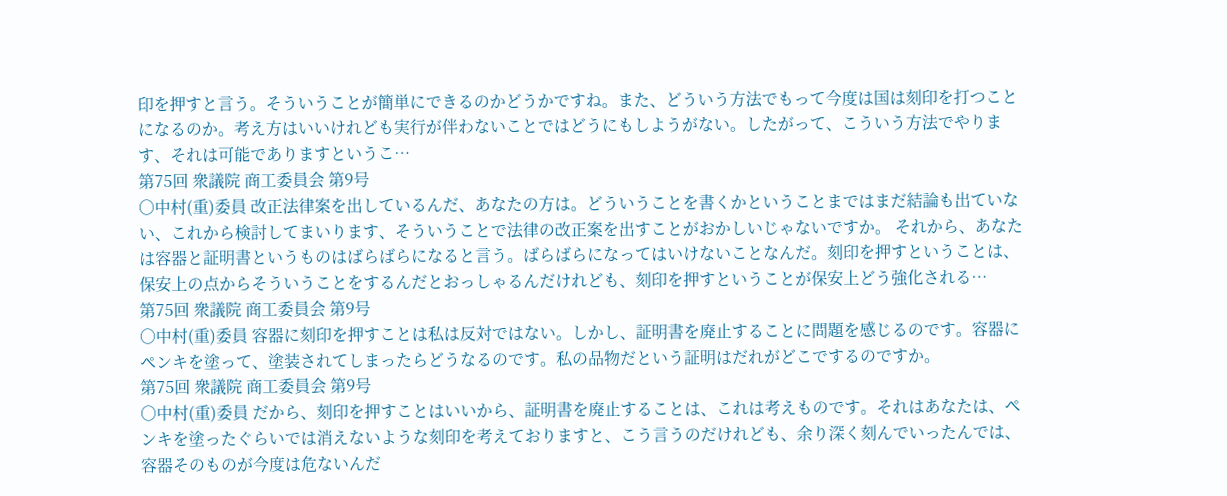印を押すと言う。そういうことが簡単にできるのかどうかですね。また、どういう方法でもって今度は国は刻印を打つことになるのか。考え方はいいけれども実行が伴わないことではどうにもしようがない。したがって、こういう方法でやります、それは可能でありますというこ…
第75回 衆議院 商工委員会 第9号
○中村(重)委員 改正法律案を出しているんだ、あなたの方は。どういうことを書くかということまではまだ結論も出ていない、これから検討してまいります、そういうことで法律の改正案を出すことがおかしいじゃないですか。 それから、あなたは容器と証明書というものはばらばらになると言う。ばらばらになってはいけないことなんだ。刻印を押すということは、保安上の点からそういうことをするんだとおっしゃるんだけれども、刻印を押すということが保安上どう強化される…
第75回 衆議院 商工委員会 第9号
○中村(重)委員 容器に刻印を押すことは私は反対ではない。しかし、証明書を廃止することに問題を感じるのです。容器にペンキを塗って、塗装されてしまったらどうなるのです。私の品物だという証明はだれがどこでするのですか。
第75回 衆議院 商工委員会 第9号
○中村(重)委員 だから、刻印を押すことはいいから、証明書を廃止することは、これは考えものです。それはあなたは、ペンキを塗ったぐらいでは消えないような刻印を考えておりますと、こう言うのだけれども、余り深く刻んでいったんでは、容器そのものが今度は危ないんだ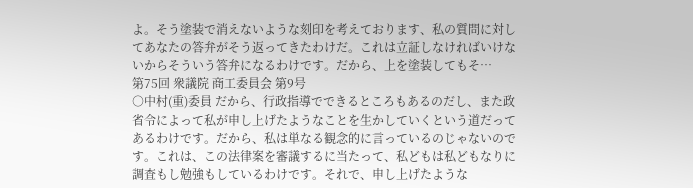よ。そう塗装で消えないような刻印を考えております、私の質問に対してあなたの答弁がそう返ってきたわけだ。これは立証しなければいけないからそういう答弁になるわけです。だから、上を塗装してもそ…
第75回 衆議院 商工委員会 第9号
○中村(重)委員 だから、行政指導でできるところもあるのだし、また政省令によって私が申し上げたようなことを生かしていくという道だってあるわけです。だから、私は単なる観念的に言っているのじゃないのです。これは、この法律案を審議するに当たって、私どもは私どもなりに調査もし勉強もしているわけです。それで、申し上げたような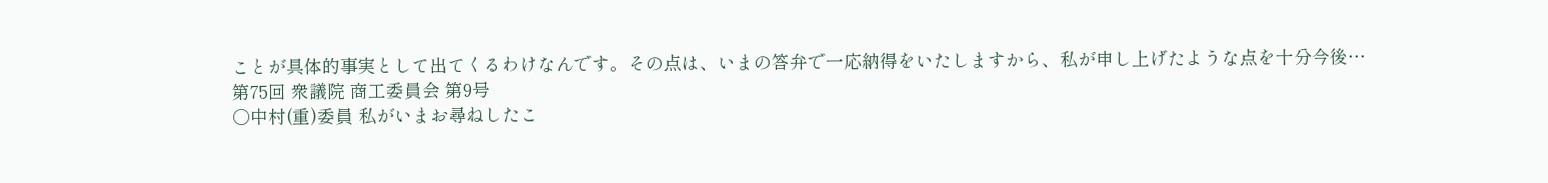ことが具体的事実として出てくるわけなんです。その点は、いまの答弁で一応納得をいたしますから、私が申し上げたような点を十分今後…
第75回 衆議院 商工委員会 第9号
○中村(重)委員 私がいまお尋ねしたこ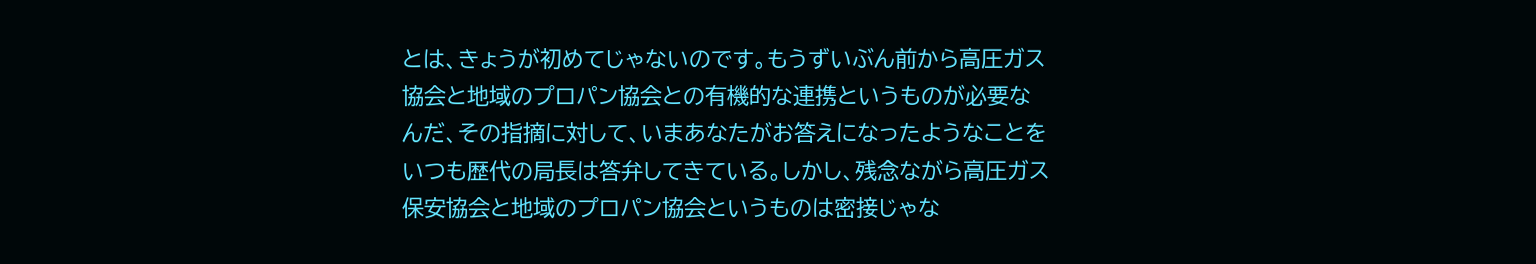とは、きょうが初めてじゃないのです。もうずいぶん前から高圧ガス協会と地域のプロパン協会との有機的な連携というものが必要なんだ、その指摘に対して、いまあなたがお答えになったようなことをいつも歴代の局長は答弁してきている。しかし、残念ながら高圧ガス保安協会と地域のプロパン協会というものは密接じゃな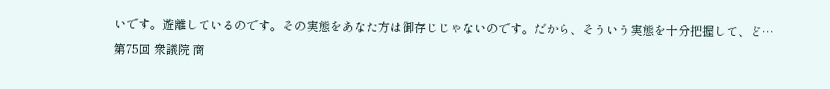いです。遊離しているのです。その実態をあなた方は御存じじゃないのです。だから、そういう実態を十分把握して、ど…
第75回 衆議院 商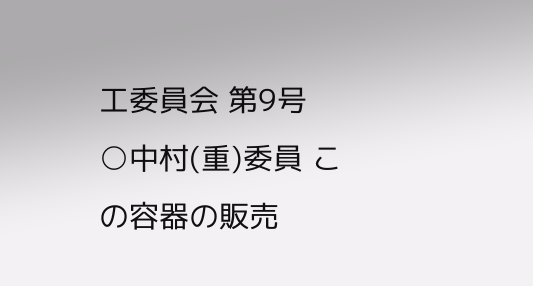工委員会 第9号
○中村(重)委員 この容器の販売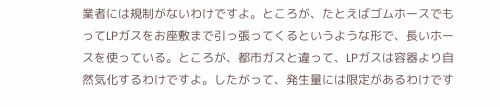業者には規制がないわけですよ。ところが、たとえばゴムホースでもってLPガスをお座敷まで引っ張ってくるというような形で、長いホースを使っている。ところが、都市ガスと違って、LPガスは容器より自然気化するわけですよ。したがって、発生量には限定があるわけです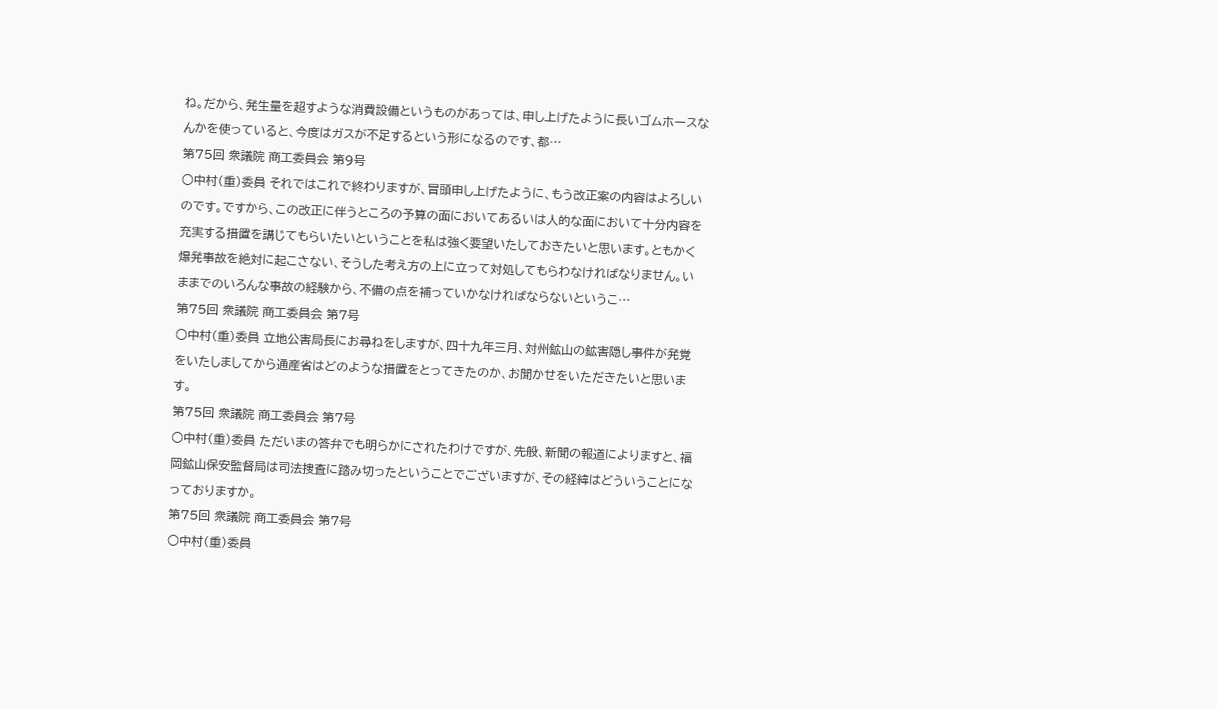ね。だから、発生量を超すような消費設備というものがあっては、申し上げたように長いゴムホースなんかを使っていると、今度はガスが不足するという形になるのです、都…
第75回 衆議院 商工委員会 第9号
○中村(重)委員 それではこれで終わりますが、冒頭申し上げたように、もう改正案の内容はよろしいのです。ですから、この改正に伴うところの予算の面においてあるいは人的な面において十分内容を充実する措置を講じてもらいたいということを私は強く要望いたしておきたいと思います。ともかく爆発事故を絶対に起こさない、そうした考え方の上に立って対処してもらわなければなりません。いままでのいろんな事故の経験から、不備の点を補っていかなければならないというこ…
第75回 衆議院 商工委員会 第7号
○中村(重)委員 立地公害局長にお尋ねをしますが、四十九年三月、対州鉱山の鉱害隠し事件が発覚をいたしましてから通産省はどのような措置をとってきたのか、お聞かせをいただきたいと思います。
第75回 衆議院 商工委員会 第7号
○中村(重)委員 ただいまの答弁でも明らかにされたわけですが、先般、新聞の報道によりますと、福岡鉱山保安監督局は司法捜査に踏み切ったということでございますが、その経緯はどういうことになっておりますか。
第75回 衆議院 商工委員会 第7号
○中村(重)委員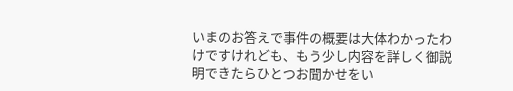いまのお答えで事件の概要は大体わかったわけですけれども、もう少し内容を詳しく御説明できたらひとつお聞かせをい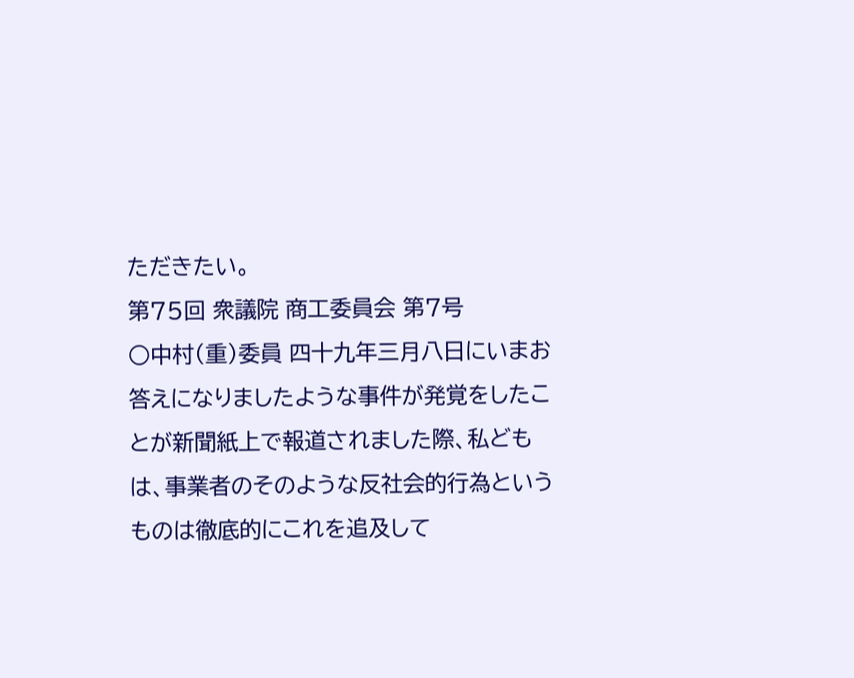ただきたい。
第75回 衆議院 商工委員会 第7号
○中村(重)委員 四十九年三月八日にいまお答えになりましたような事件が発覚をしたことが新聞紙上で報道されました際、私どもは、事業者のそのような反社会的行為というものは徹底的にこれを追及して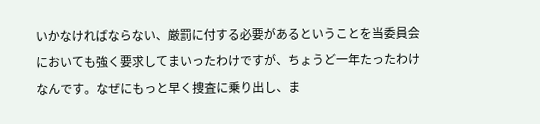いかなければならない、厳罰に付する必要があるということを当委員会においても強く要求してまいったわけですが、ちょうど一年たったわけなんです。なぜにもっと早く捜査に乗り出し、ま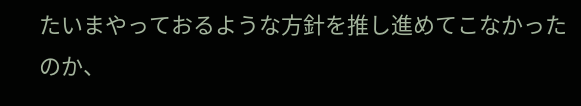たいまやっておるような方針を推し進めてこなかったのか、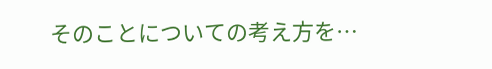そのことについての考え方を…